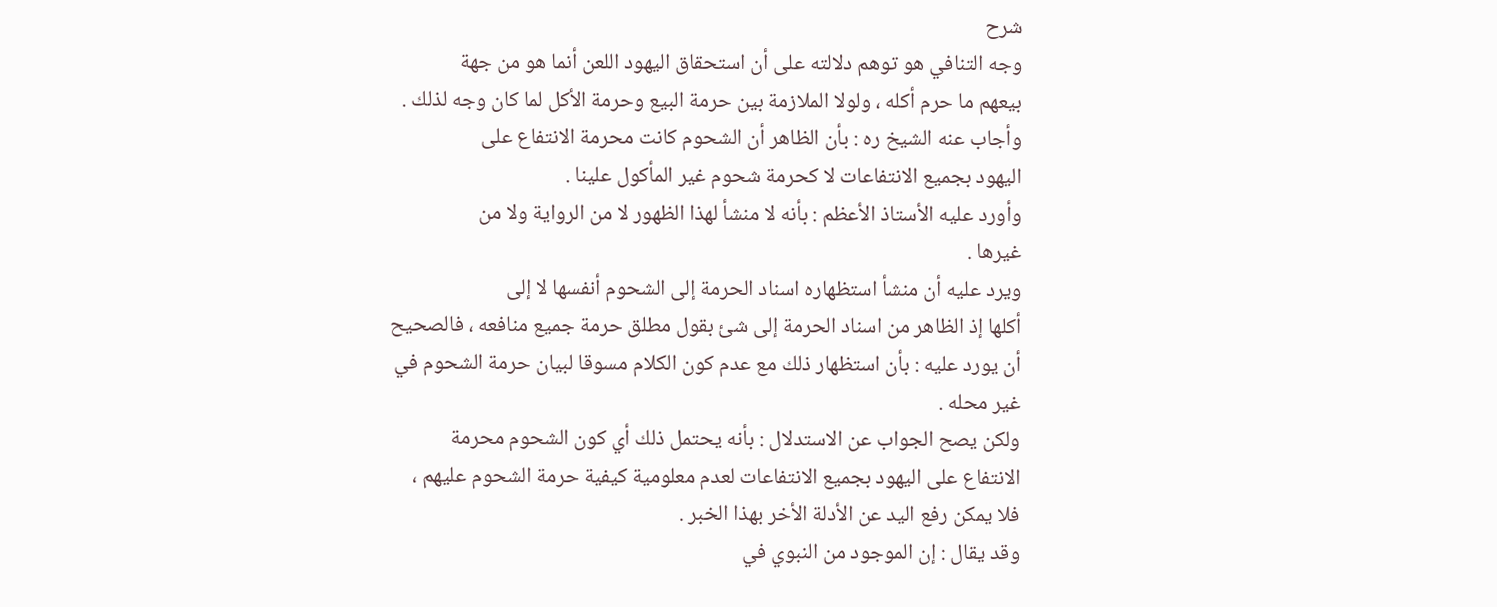شرح
وجه التنافي هو توهم دلالته على أن استحقاق اليهود اللعن أنما هو من جهة
بيعهم ما حرم أكله ، ولولا الملازمة بين حرمة البيع وحرمة الأكل لما كان وجه لذلك .
وأجاب عنه الشيخ ره : بأن الظاهر أن الشحوم كانت محرمة الانتفاع على
اليهود بجميع الانتفاعات لا كحرمة شحوم غير المأكول علينا .
وأورد عليه الأستاذ الأعظم : بأنه لا منشأ لهذا الظهور لا من الرواية ولا من
غيرها .
ويرد عليه أن منشأ استظهاره اسناد الحرمة إلى الشحوم أنفسها لا إلى
أكلها إذ الظاهر من اسناد الحرمة إلى شئ بقول مطلق حرمة جميع منافعه ، فالصحيح
أن يورد عليه : بأن استظهار ذلك مع عدم كون الكلام مسوقا لبيان حرمة الشحوم في
غير محله .
ولكن يصح الجواب عن الاستدلال : بأنه يحتمل ذلك أي كون الشحوم محرمة
الانتفاع على اليهود بجميع الانتفاعات لعدم معلومية كيفية حرمة الشحوم عليهم ،
فلا يمكن رفع اليد عن الأدلة الأخر بهذا الخبر .
وقد يقال : إن الموجود من النبوي في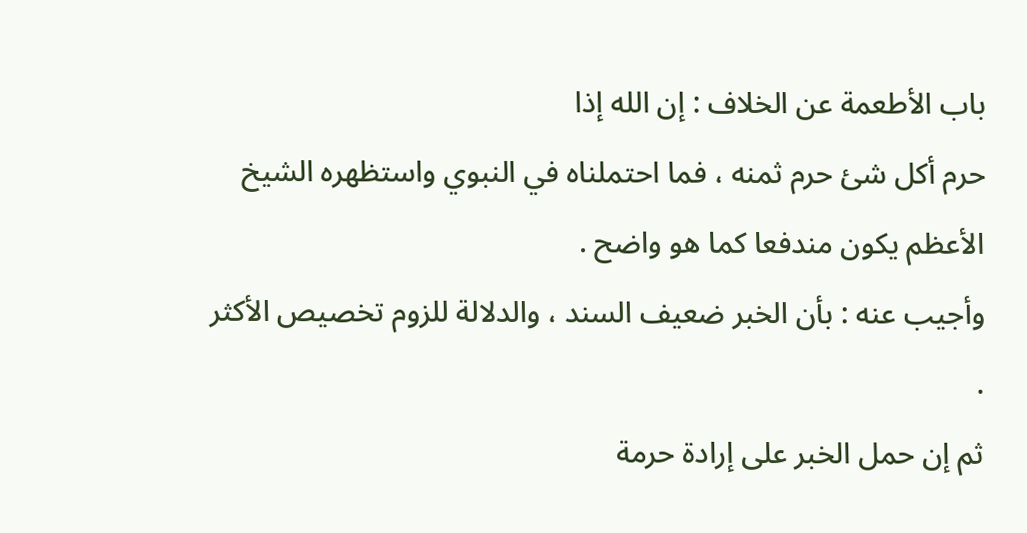باب الأطعمة عن الخلاف : إن الله إذا
حرم أكل شئ حرم ثمنه ، فما احتملناه في النبوي واستظهره الشيخ الأعظم يكون مندفعا كما هو واضح .
وأجيب عنه : بأن الخبر ضعيف السند ، والدلالة للزوم تخصيص الأكثر .
ثم إن حمل الخبر على إرادة حرمة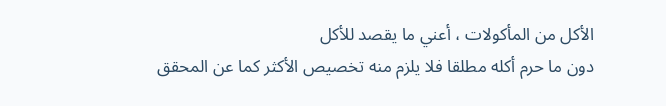الأكل من المأكولات ، أعني ما يقصد للأكل
دون ما حرم أكله مطلقا فلا يلزم منه تخصيص الأكثر كما عن المحقق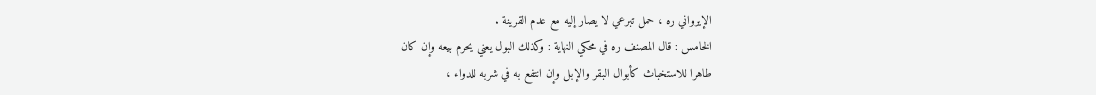الإيرواني ره ، حمل تبرعي لا يصار إليه مع عدم القرينة .
الخامس : قال المصنف ره في محكي النهاية : وكذلك البول يعني يحرم بيعه وإن كان
طاهرا للاستخباث كأبوال البقر والإبل وإن انتفع به في شربه للدواء ،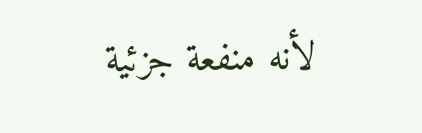لأنه منفعة جزئية